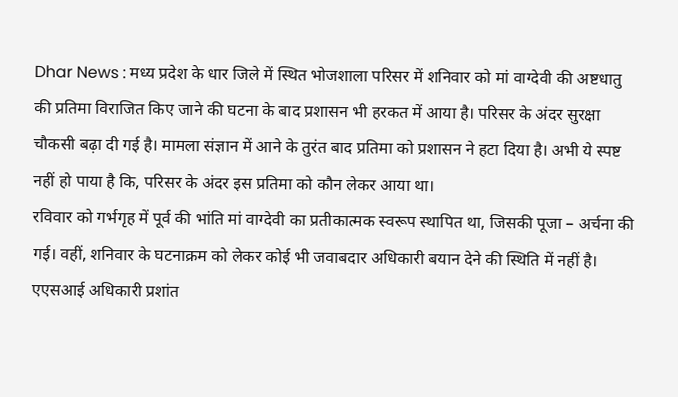Dhar News : मध्य प्रदेश के धार जिले में स्थित भोजशाला परिसर में शनिवार को मां वाग्देवी की अष्टधातु की प्रतिमा विराजित किए जाने की घटना के बाद प्रशासन भी हरकत में आया है। परिसर के अंदर सुरक्षा चौकसी बढ़ा दी गई है। मामला संज्ञान में आने के तुरंत बाद प्रतिमा को प्रशासन ने हटा दिया है। अभी ये स्पष्ट नहीं हो पाया है कि, परिसर के अंदर इस प्रतिमा को कौन लेकर आया था।
रविवार को गर्भगृह में पूर्व की भांति मां वाग्देवी का प्रतीकात्मक स्वरूप स्थापित था, जिसकी पूजा – अर्चना की गई। वहीं, शनिवार के घटनाक्रम को लेकर कोई भी जवाबदार अधिकारी बयान देने की स्थिति में नहीं है। एएसआई अधिकारी प्रशांत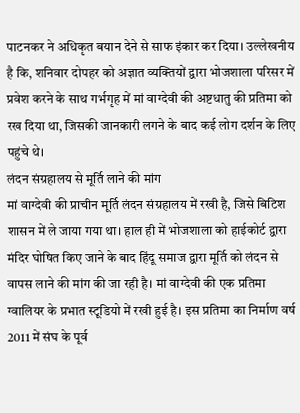पाटनकर ने अधिकृत बयान देने से साफ इंकार कर दिया। उल्लेखनीय है कि, शनिवार दोपहर को अज्ञात व्यक्तियों द्वारा भोजशाला परिसर में प्रवेश करने के साथ गर्भगृह में मां वाग्देवी की अष्टधातु की प्रतिमा को रख दिया था, जिसकी जानकारी लगने के बाद कई लोग दर्शन के लिए पहुंचे थे।
लंदन संग्रहालय से मूर्ति लाने की मांग
मां वाग्देवी की प्राचीन मूर्ति लंदन संग्रहालय में रखी है, जिसे बिटिश शासन में ले जाया गया था। हाल ही में भोजशाला को हाईकोर्ट द्वारा मंदिर घोषित किए जाने के बाद हिंदू समाज द्वारा मूर्ति को लंदन से वापस लाने की मांग की जा रही है। मां वाग्देवी की एक प्रतिमा ग्वालियर के प्रभात स्टूडियो में रखी हुई है। इस प्रतिमा का निर्माण वर्ष 2011 में संघ के पूर्व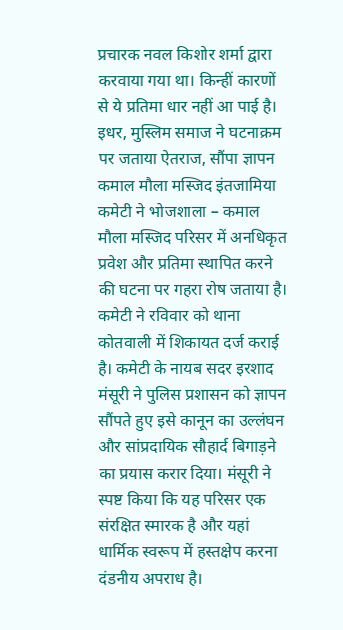प्रचारक नवल किशोर शर्मा द्वारा करवाया गया था। किन्हीं कारणों से ये प्रतिमा धार नहीं आ पाई है।
इधर, मुस्लिम समाज ने घटनाक्रम पर जताया ऐतराज, सौंपा ज्ञापन
कमाल मौला मस्जिद इंतजामिया कमेटी ने भोजशाला – कमाल मौला मस्जिद परिसर में अनधिकृत प्रवेश और प्रतिमा स्थापित करने की घटना पर गहरा रोष जताया है। कमेटी ने रविवार को थाना कोतवाली में शिकायत दर्ज कराई है। कमेटी के नायब सदर इरशाद मंसूरी ने पुलिस प्रशासन को ज्ञापन सौंपते हुए इसे कानून का उल्लंघन और सांप्रदायिक सौहार्द बिगाड़ने का प्रयास करार दिया। मंसूरी ने स्पष्ट किया कि यह परिसर एक संरक्षित स्मारक है और यहां धार्मिक स्वरूप में हस्तक्षेप करना दंडनीय अपराध है।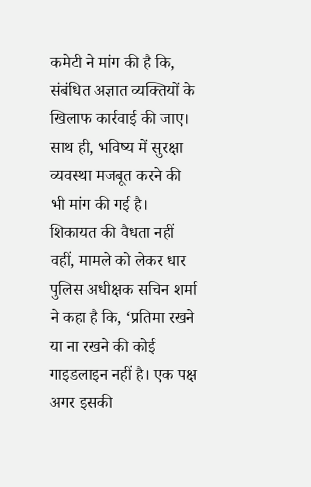कमेटी ने मांग की है कि, संबंधित अज्ञात व्यक्तियों के खिलाफ कार्रवाई की जाए। साथ ही, भविष्य में सुरक्षा व्यवस्था मजबूत करने की भी मांग की गई है।
शिकायत की वैधता नहीं
वहीं, मामले को लेकर धार पुलिस अधीक्षक सचिन शर्मा ने कहा है कि, ‘प्रतिमा रखने या ना रखने की कोई गाइडलाइन नहीं है। एक पक्ष अगर इसकी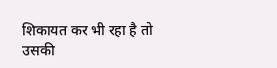शिकायत कर भी रहा है तो उसकी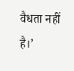वैधता नहीं है।’